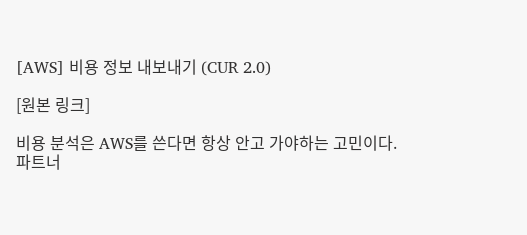[AWS] 비용 정보 내보내기 (CUR 2.0)

[원본 링크]

비용 분석은 AWS를 쓴다면 항상 안고 가야하는 고민이다.
파트너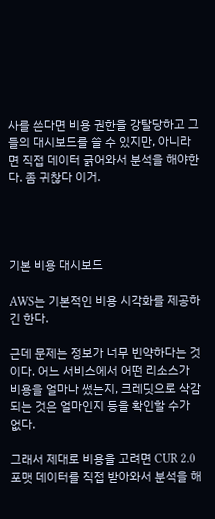사를 쓴다면 비용 권한을 강탈당하고 그들의 대시보드를 쓸 수 있지만, 아니라면 직접 데이터 긁어와서 분석을 해야한다. 좀 귀찮다 이거.




기본 비용 대시보드

AWS는 기본적인 비용 시각화를 제공하긴 한다.

근데 문제는 정보가 너무 빈약하다는 것이다. 어느 서비스에서 어떤 리소스가 비용을 얼마나 썼는지, 크레딧으로 삭감되는 것은 얼마인지 등을 확인할 수가 없다.

그래서 제대로 비용을 고려면 CUR 2.0 포맷 데이터를 직접 받아와서 분석을 해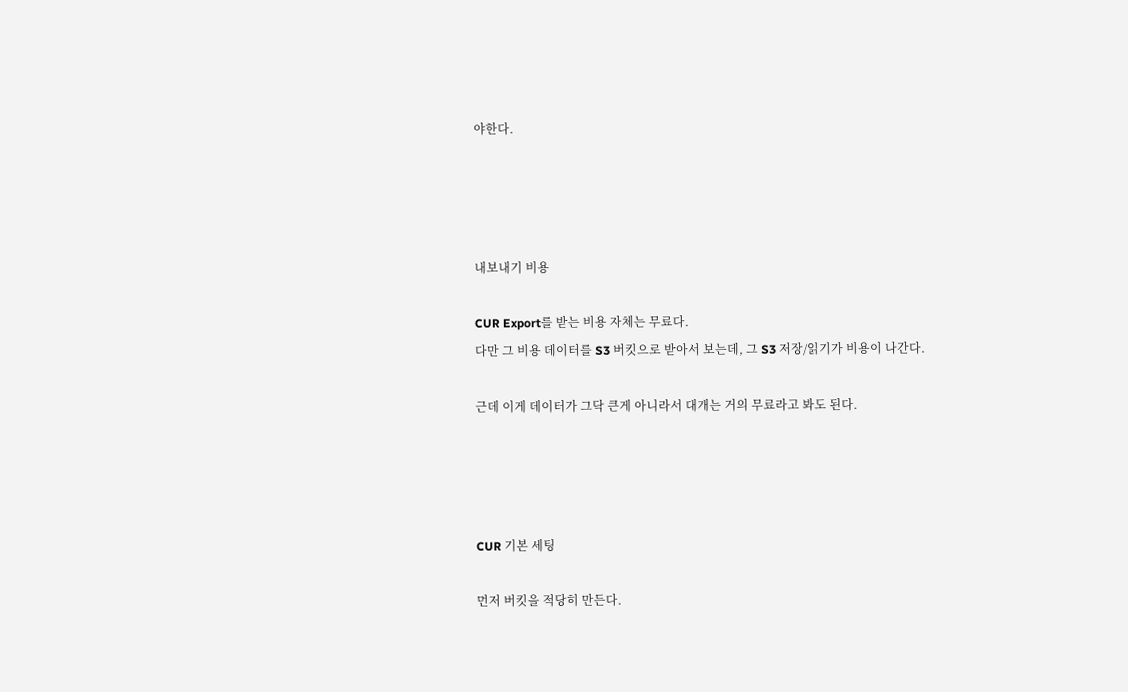야한다.




내보내기 비용

CUR Export를 받는 비용 자체는 무료다.
다만 그 비용 데이터를 S3 버킷으로 받아서 보는데, 그 S3 저장/읽기가 비용이 나간다.

근데 이게 데이터가 그닥 큰게 아니라서 대개는 거의 무료라고 봐도 된다.




CUR 기본 세팅

먼저 버킷을 적당히 만든다.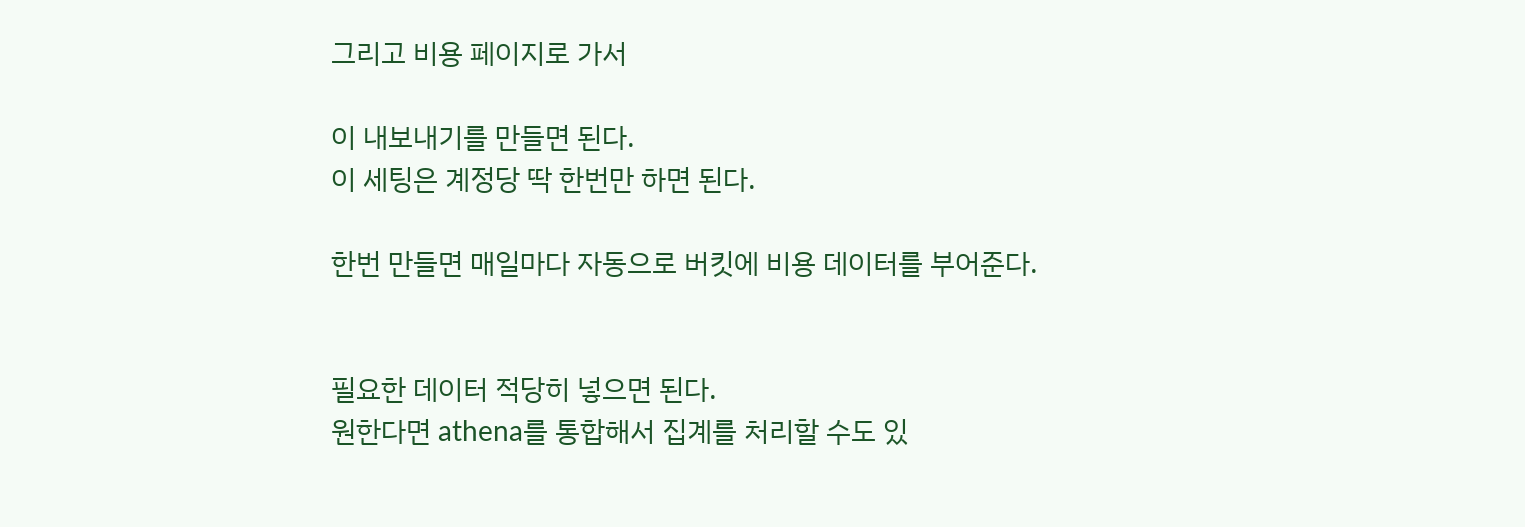그리고 비용 페이지로 가서

이 내보내기를 만들면 된다.
이 세팅은 계정당 딱 한번만 하면 된다.

한번 만들면 매일마다 자동으로 버킷에 비용 데이터를 부어준다.


필요한 데이터 적당히 넣으면 된다.
원한다면 athena를 통합해서 집계를 처리할 수도 있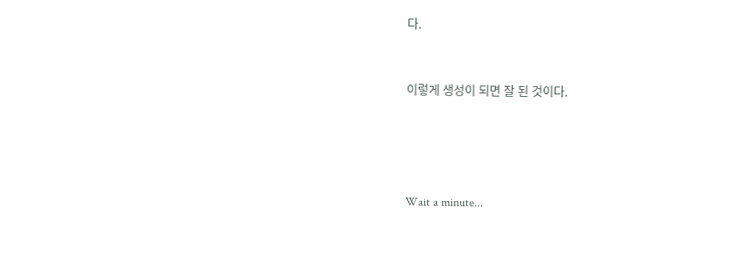다.


이렇게 생성이 되면 잘 된 것이다.




Wait a minute...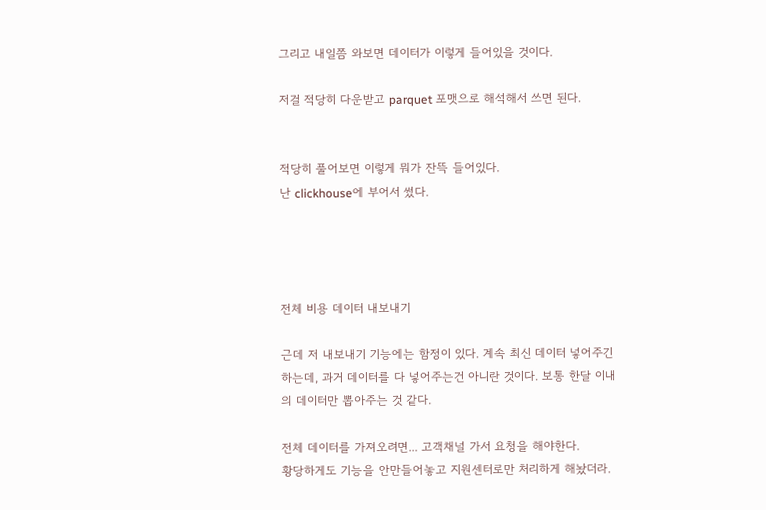그리고 내일쯤 와보면 데이터가 이렇게 들어있을 것이다.

저걸 적당히 다운받고 parquet 포맷으로 해석해서 쓰면 된다.


적당히 풀어보면 이렇게 뭐가 잔뜩 들어있다.
난 clickhouse에 부어서 썼다.




전체 비용 데이터 내보내기

근데 저 내보내기 기능에는 함정이 있다. 계속 최신 데이터 넣어주긴 하는데, 과거 데이터를 다 넣어주는건 아니란 것이다. 보통 한달 이내의 데이터만 뽑아주는 것 같다.

전체 데이터를 가져오려면... 고객채널 가서 요청을 해야한다.
황당하게도 기능을 안만들어놓고 지원센터로만 처리하게 해놨더라.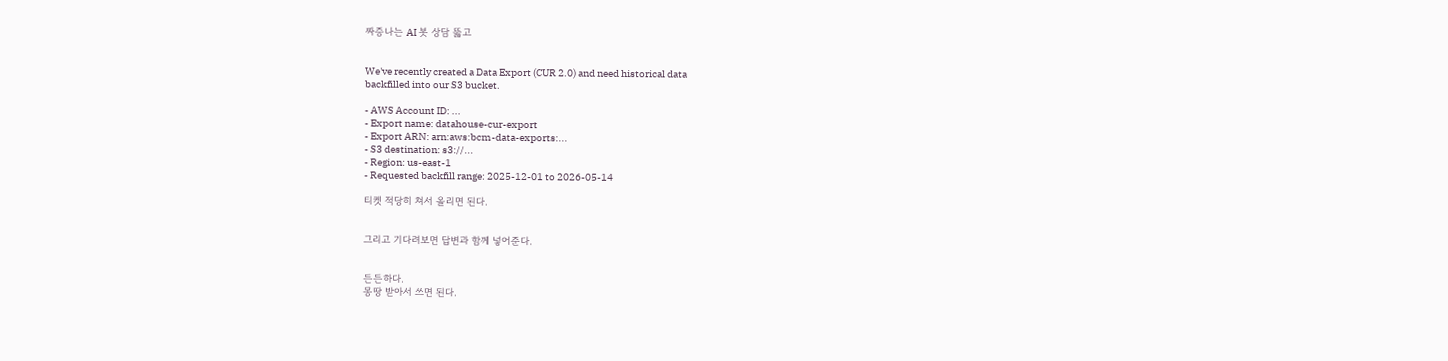짜증나는 AI 봇 상담 뚫고


We've recently created a Data Export (CUR 2.0) and need historical data
backfilled into our S3 bucket.

- AWS Account ID: ...
- Export name: datahouse-cur-export
- Export ARN: arn:aws:bcm-data-exports:...
- S3 destination: s3://...
- Region: us-east-1
- Requested backfill range: 2025-12-01 to 2026-05-14

티켓 적당히 쳐서 올리면 된다.


그리고 기다려보면 답변과 함께 넣어준다.


든든하다.
몽땅 받아서 쓰면 된다.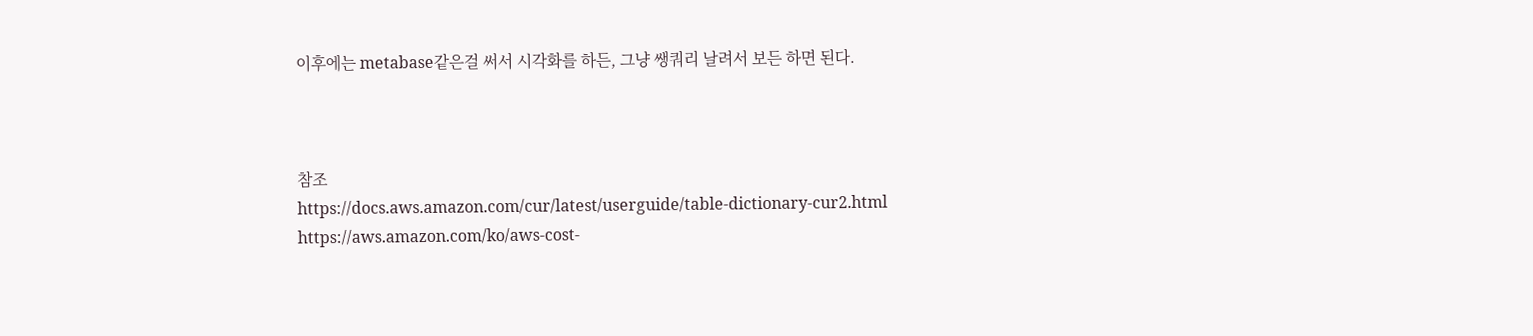이후에는 metabase같은걸 써서 시각화를 하든, 그냥 쌩쿼리 날려서 보든 하면 된다.



참조
https://docs.aws.amazon.com/cur/latest/userguide/table-dictionary-cur2.html
https://aws.amazon.com/ko/aws-cost-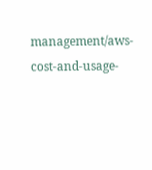management/aws-cost-and-usage-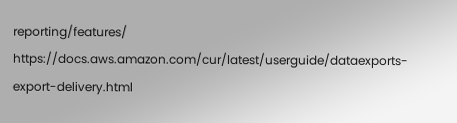reporting/features/
https://docs.aws.amazon.com/cur/latest/userguide/dataexports-export-delivery.html